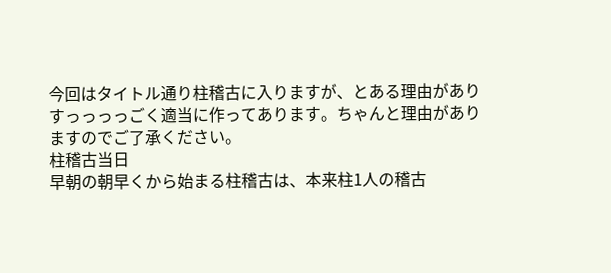今回はタイトル通り柱稽古に入りますが、とある理由がありすっっっっごく適当に作ってあります。ちゃんと理由がありますのでご了承ください。
柱稽古当日
早朝の朝早くから始まる柱稽古は、本来柱1人の稽古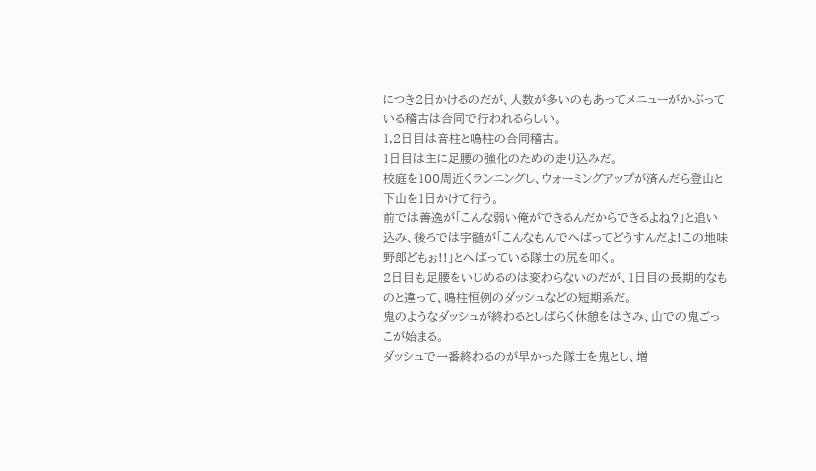につき2日かけるのだが、人数が多いのもあってメニューがかぶっている稽古は合同で行われるらしい。
1,2日目は音柱と鳴柱の合同稽古。
1日目は主に足腰の強化のための走り込みだ。
校庭を100周近くランニングし、ウォーミングアップが済んだら登山と下山を1日かけて行う。
前では善逸が「こんな弱い俺ができるんだからできるよね?」と追い込み、後ろでは宇髄が「こんなもんでへばってどうすんだよ!この地味野郎どもぉ!!」とへばっている隊士の尻を叩く。
2日目も足腰をいじめるのは変わらないのだが、1日目の長期的なものと違って、鳴柱恒例のダッシュなどの短期系だ。
鬼のようなダッシュが終わるとしばらく休憩をはさみ、山での鬼ごっこが始まる。
ダッシュで一番終わるのが早かった隊士を鬼とし、増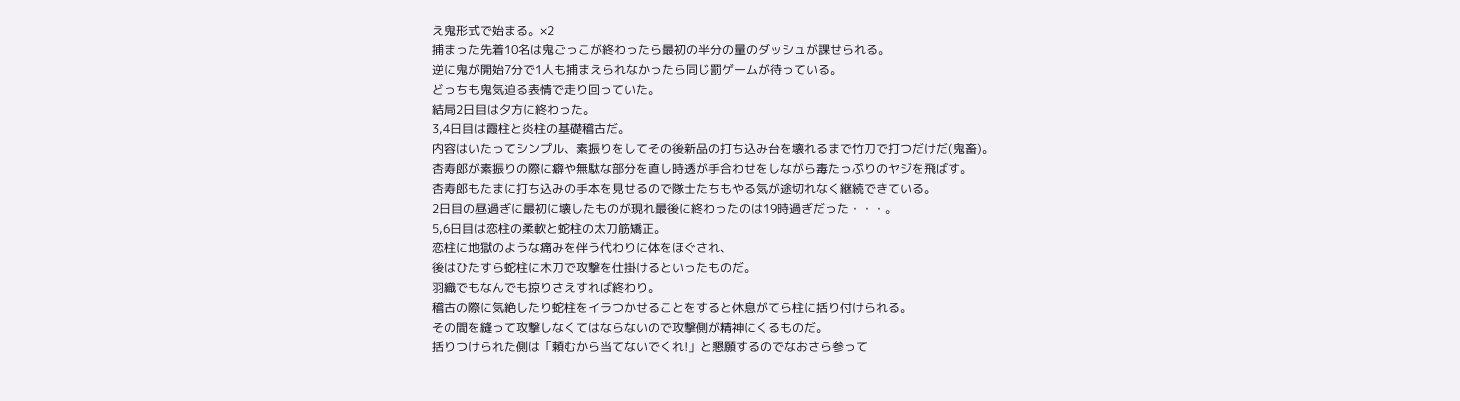え鬼形式で始まる。×2
捕まった先着10名は鬼ごっこが終わったら最初の半分の量のダッシュが課せられる。
逆に鬼が開始7分で1人も捕まえられなかったら同じ罰ゲームが待っている。
どっちも鬼気迫る表情で走り回っていた。
結局2日目は夕方に終わった。
3,4日目は霞柱と炎柱の基礎稽古だ。
内容はいたってシンプル、素振りをしてその後新品の打ち込み台を壊れるまで竹刀で打つだけだ(鬼畜)。
杏寿郎が素振りの際に癖や無駄な部分を直し時透が手合わせをしながら毒たっぷりのヤジを飛ばす。
杏寿郎もたまに打ち込みの手本を見せるので隊士たちもやる気が途切れなく継続できている。
2日目の昼過ぎに最初に壊したものが現れ最後に終わったのは19時過ぎだった・・・。
5,6日目は恋柱の柔軟と蛇柱の太刀筋矯正。
恋柱に地獄のような痛みを伴う代わりに体をほぐされ、
後はひたすら蛇柱に木刀で攻撃を仕掛けるといったものだ。
羽織でもなんでも掠りさえすれば終わり。
稽古の際に気絶したり蛇柱をイラつかせることをすると休息がてら柱に括り付けられる。
その間を縫って攻撃しなくてはならないので攻撃側が精神にくるものだ。
括りつけられた側は「頼むから当てないでくれ!」と懇願するのでなおさら参って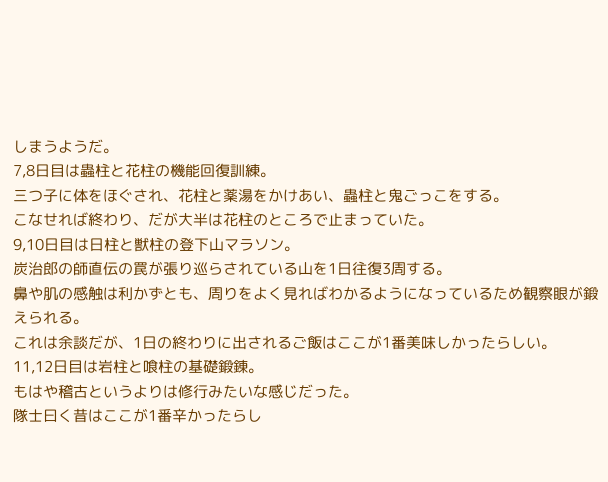しまうようだ。
7,8日目は蟲柱と花柱の機能回復訓練。
三つ子に体をほぐされ、花柱と薬湯をかけあい、蟲柱と鬼ごっこをする。
こなせれば終わり、だが大半は花柱のところで止まっていた。
9,10日目は日柱と獣柱の登下山マラソン。
炭治郎の師直伝の罠が張り巡らされている山を1日往復3周する。
鼻や肌の感触は利かずとも、周りをよく見ればわかるようになっているため観察眼が鍛えられる。
これは余談だが、1日の終わりに出されるご飯はここが1番美味しかったらしい。
11,12日目は岩柱と喰柱の基礎鍛錬。
もはや稽古というよりは修行みたいな感じだった。
隊士曰く昔はここが1番辛かったらし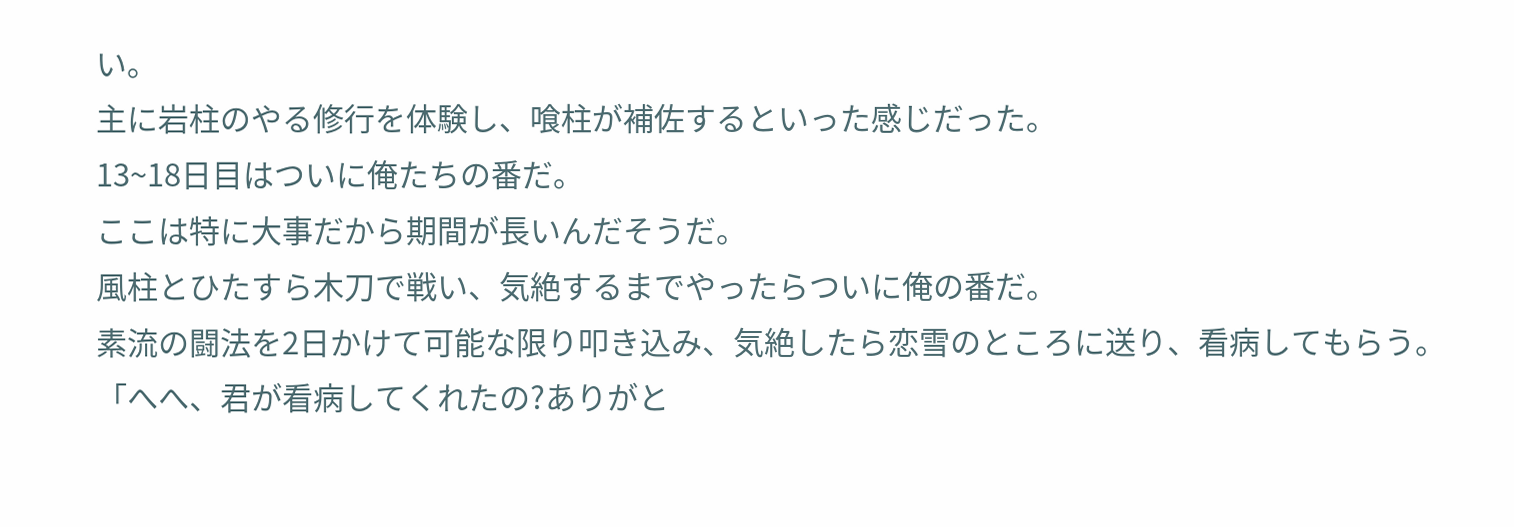い。
主に岩柱のやる修行を体験し、喰柱が補佐するといった感じだった。
13~18日目はついに俺たちの番だ。
ここは特に大事だから期間が長いんだそうだ。
風柱とひたすら木刀で戦い、気絶するまでやったらついに俺の番だ。
素流の闘法を2日かけて可能な限り叩き込み、気絶したら恋雪のところに送り、看病してもらう。
「へへ、君が看病してくれたの?ありがと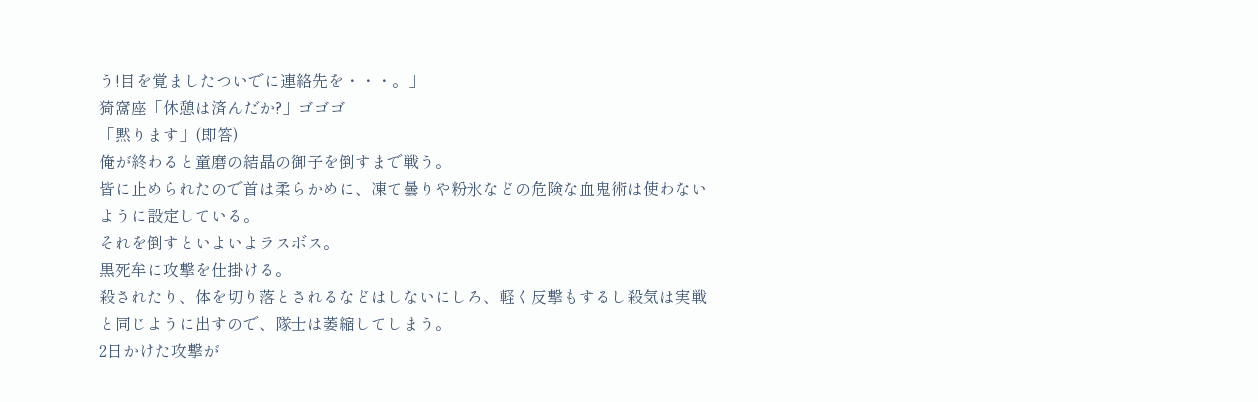う!目を覚ましたついでに連絡先を・・・。」
猗窩座「休憩は済んだか?」ゴゴゴ
「黙ります」(即答)
俺が終わると童磨の結晶の御子を倒すまで戦う。
皆に止められたので首は柔らかめに、凍て曇りや粉氷などの危険な血鬼術は使わないように設定している。
それを倒すといよいよラスボス。
黒死牟に攻撃を仕掛ける。
殺されたり、体を切り落とされるなどはしないにしろ、軽く反撃もするし殺気は実戦と同じように出すので、隊士は萎縮してしまう。
2日かけた攻撃が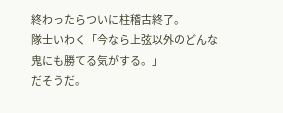終わったらついに柱稽古終了。
隊士いわく「今なら上弦以外のどんな鬼にも勝てる気がする。」
だそうだ。